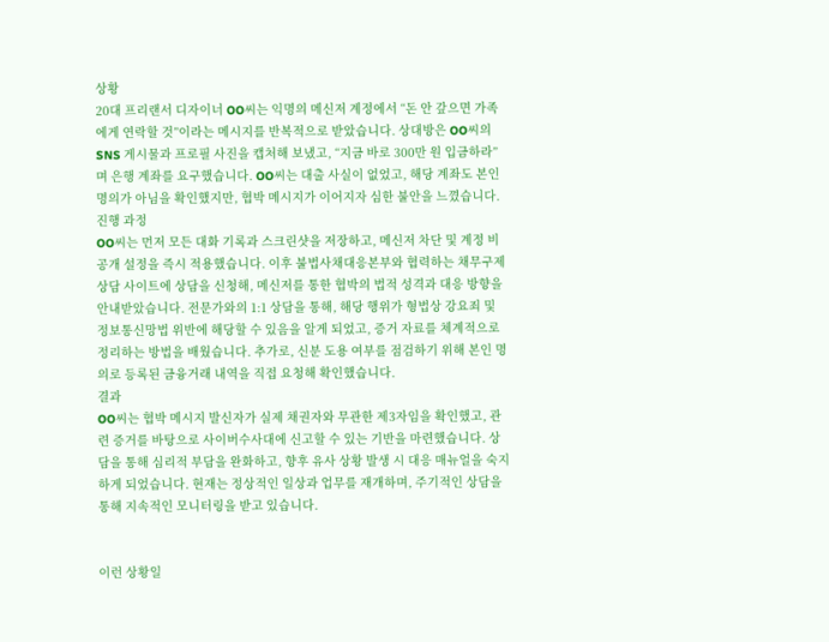상황
20대 프리랜서 디자이너 OO씨는 익명의 메신저 계정에서 “돈 안 갚으면 가족에게 연락할 것”이라는 메시지를 반복적으로 받았습니다. 상대방은 OO씨의 SNS 게시물과 프로필 사진을 캡처해 보냈고, “지금 바로 300만 원 입금하라”며 은행 계좌를 요구했습니다. OO씨는 대출 사실이 없었고, 해당 계좌도 본인 명의가 아님을 확인했지만, 협박 메시지가 이어지자 심한 불안을 느꼈습니다.
진행 과정
OO씨는 먼저 모든 대화 기록과 스크린샷을 저장하고, 메신저 차단 및 계정 비공개 설정을 즉시 적용했습니다. 이후 불법사채대응본부와 협력하는 채무구제 상담 사이트에 상담을 신청해, 메신저를 통한 협박의 법적 성격과 대응 방향을 안내받았습니다. 전문가와의 1:1 상담을 통해, 해당 행위가 형법상 강요죄 및 정보통신망법 위반에 해당할 수 있음을 알게 되었고, 증거 자료를 체계적으로 정리하는 방법을 배웠습니다. 추가로, 신분 도용 여부를 점검하기 위해 본인 명의로 등록된 금융거래 내역을 직접 요청해 확인했습니다.
결과
OO씨는 협박 메시지 발신자가 실제 채권자와 무관한 제3자임을 확인했고, 관련 증거를 바탕으로 사이버수사대에 신고할 수 있는 기반을 마련했습니다. 상담을 통해 심리적 부담을 완화하고, 향후 유사 상황 발생 시 대응 매뉴얼을 숙지하게 되었습니다. 현재는 정상적인 일상과 업무를 재개하며, 주기적인 상담을 통해 지속적인 모니터링을 받고 있습니다.


이런 상황일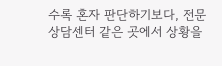수록 혼자 판단하기보다, 전문 상담센터 같은 곳에서 상황을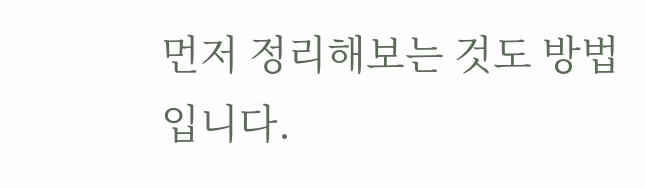먼저 정리해보는 것도 방법입니다.